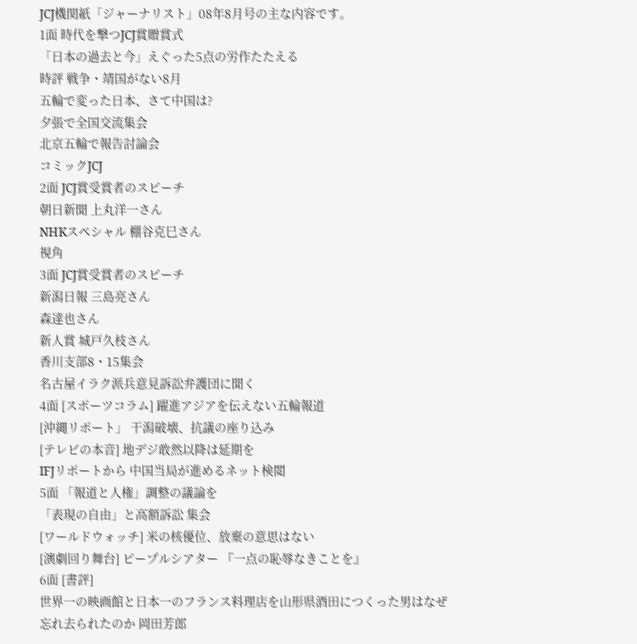JCJ機関紙「ジャーナリスト」08年8月号の主な内容です。
1面 時代を撃つJCJ賞贈賞式
「日本の過去と今」えぐった5点の労作たたえる
時評 戦争・靖国がない8月
五輪で変った日本、さて中国は?
夕張で全国交流集会
北京五輪で報告討論会
コミックJCJ
2面 JCJ賞受賞者のスピーチ
朝日新聞 上丸洋一さん
NHKスペシャル 棚谷克巳さん
視角
3面 JCJ賞受賞者のスピーチ
新潟日報 三島亮さん
森達也さん
新人賞 城戸久枝さん
香川支部8・15集会
名古屋イラク派兵意見訴訟弁護団に聞く
4面 [スポーツコラム] 躍進アジアを伝えない五輪報道
[沖縄リポート」 干潟破壊、抗議の座り込み
[テレビの本音] 地デジ敢然以降は延期を
IFJリポートから 中国当局が進めるネット検閲
5面 「報道と人権」調整の議論を
「表現の自由」と高額訴訟 集会
[ワールドウォッチ] 米の核優位、放棄の意思はない
[演劇回り舞台] ピープルシアター 『一点の恥辱なきことを』
6面 [書評]
世界一の映画館と日本一のフランス料理店を山形県酒田につくった男はなぜ忘れ去られたのか 岡田芳郎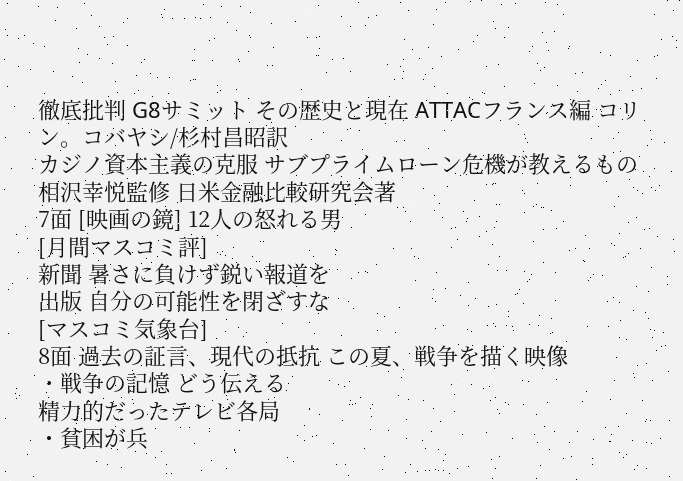徹底批判 G8サミット その歴史と現在 ATTACフランス編 コリン。コバヤシ/杉村昌昭訳
カジノ資本主義の克服 サブプライムローン危機が教えるもの 相沢幸悦監修 日米金融比較研究会著
7面 [映画の鏡] 12人の怒れる男
[月間マスコミ評]
新聞 暑さに負けず鋭い報道を
出版 自分の可能性を閉ざすな
[マスコミ気象台]
8面 過去の証言、現代の抵抗 この夏、戦争を描く映像
・戦争の記憶 どう伝える
精力的だったテレビ各局
・貧困が兵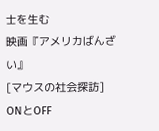士を生む
映画『アメリカばんざい』
[マウスの社会探訪] ONとOFF